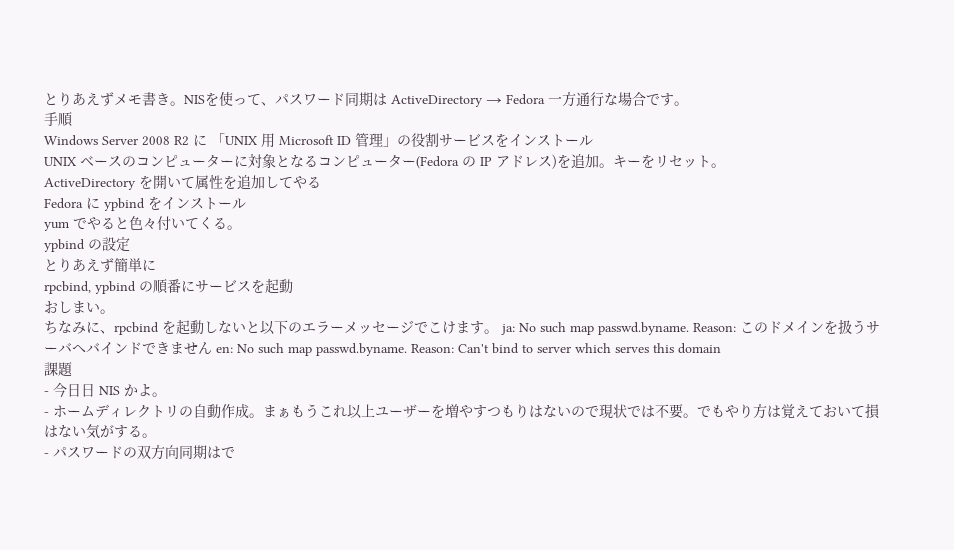とりあえずメモ書き。NISを使って、パスワード同期は ActiveDirectory → Fedora 一方通行な場合です。
手順
Windows Server 2008 R2 に 「UNIX 用 Microsoft ID 管理」の役割サービスをインストール
UNIX ベースのコンピューターに対象となるコンピューター(Fedora の IP アドレス)を追加。キーをリセット。
ActiveDirectory を開いて属性を追加してやる
Fedora に ypbind をインストール
yum でやると色々付いてくる。
ypbind の設定
とりあえず簡単に
rpcbind, ypbind の順番にサービスを起動
おしまい。
ちなみに、rpcbind を起動しないと以下のエラーメッセージでこけます。 ja: No such map passwd.byname. Reason: このドメインを扱うサーバへバインドできません en: No such map passwd.byname. Reason: Can't bind to server which serves this domain
課題
- 今日日 NIS かよ。
- ホームディレクトリの自動作成。まぁもうこれ以上ユーザーを増やすつもりはないので現状では不要。でもやり方は覚えておいて損はない気がする。
- パスワードの双方向同期はで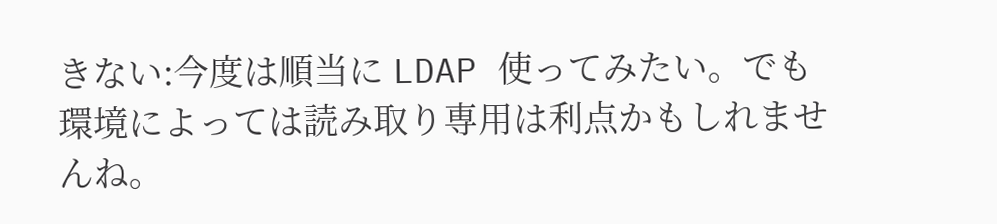きない:今度は順当に LDAP 使ってみたい。でも環境によっては読み取り専用は利点かもしれませんね。